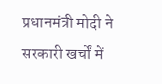प्रधानमंत्री मोदी ने सरकारी खर्चों में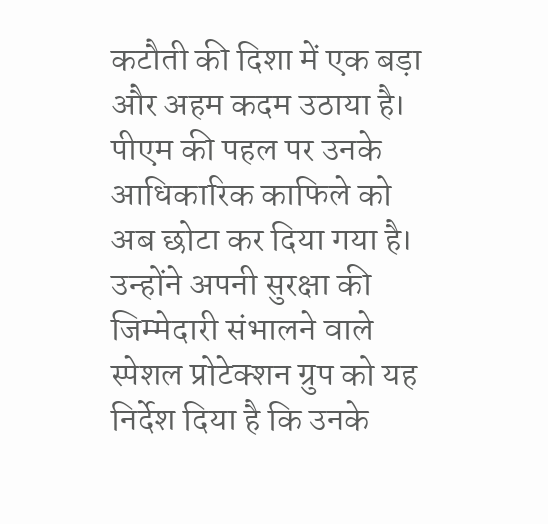कटौती की दिशा में एक बड़ा और अहम कदम उठाया है। पीएम की पहल पर उनके आधिकारिक काफिले को अब छोटा कर दिया गया है।
उन्होंने अपनी सुरक्षा की जिम्मेदारी संभालने वाले स्पेशल प्रोटेक्शन ग्रुप को यह निर्देश दिया है कि उनके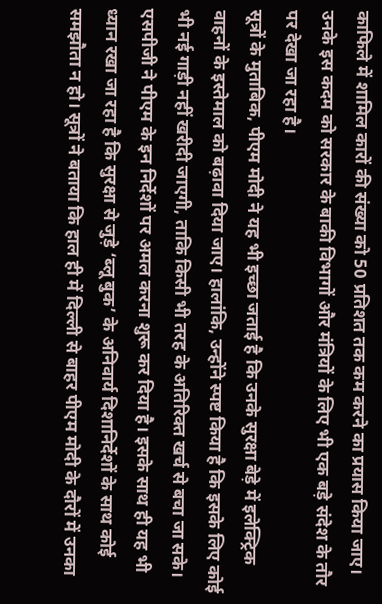काफिले में शामिल कारों की संख्या को 50 प्रतिशत तक कम करने का प्रयास किया जाए। उनके इस कदम को सरकार के बाकी विभागों और मंत्रियों के लिए भी एक बड़े संदेश के तौर पर देखा जा रहा है।
सूत्रों के मुताबिक, पीएम मोदी ने यह भी इच्छा जताई है कि उनके सुरक्षा बेड़े में इलेक्ट्रिक वाहनों के इस्तेमाल को बढ़ावा दिया जाए। हालांकि, उन्होंने स्पष्ट किया है कि इसके लिए कोई भी नई गाड़ी नहीं खरीदी जाएगी, ताकि किसी भी तरह के अतिरिक्त खर्च से बचा जा सके।
एसपीजी ने पीएम के इन निर्देशों पर अमल करना शुरू कर दिया है। इसके साथ ही यह भी ध्यान रखा जा रहा है कि सुरक्षा से जुड़े ‘ब्लू बुक’ के अनिवार्य दिशानिर्देशों के साथ कोई समझौता न हो। सूत्रों ने बताया कि हाल ही में दिल्ली से बाहर पीएम मोदी के दौरों में उनका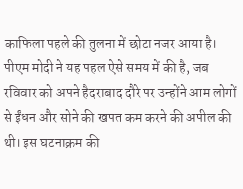काफिला पहले की तुलना में छोटा नजर आया है।
पीएम मोदी ने यह पहल ऐसे समय में की है, जब रविवार को अपने हैदराबाद दौरे पर उन्होंने आम लोगों से ईंधन और सोने की खपत कम करने की अपील की थी। इस घटनाक्रम की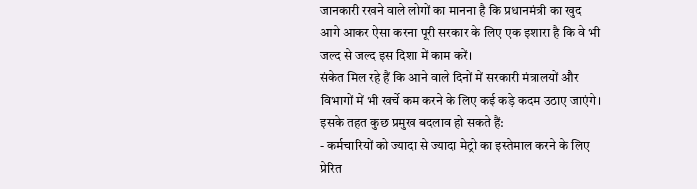जानकारी रखने वाले लोगों का मानना है कि प्रधानमंत्री का खुद आगे आकर ऐसा करना पूरी सरकार के लिए एक इशारा है कि वे भी जल्द से जल्द इस दिशा में काम करें।
संकेत मिल रहे हैं कि आने वाले दिनों में सरकारी मंत्रालयों और विभागों में भी खर्चे कम करने के लिए कई कड़े कदम उठाए जाएंगे। इसके तहत कुछ प्रमुख बदलाव हो सकते हैं:
- कर्मचारियों को ज्यादा से ज्यादा मेट्रो का इस्तेमाल करने के लिए प्रेरित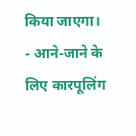किया जाएगा।
- आने-जाने के लिए कारपूलिंग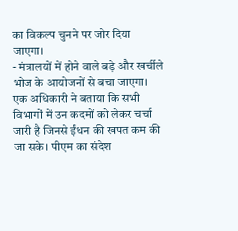का विकल्प चुनने पर जोर दिया जाएगा।
- मंत्रालयों में होने वाले बड़े और खर्चीले भोज के आयोजनों से बचा जाएगा।
एक अधिकारी ने बताया कि सभी विभागों में उन कदमों को लेकर चर्चा जारी है जिनसे ईंधन की खपत कम की जा सके। पीएम का संदेश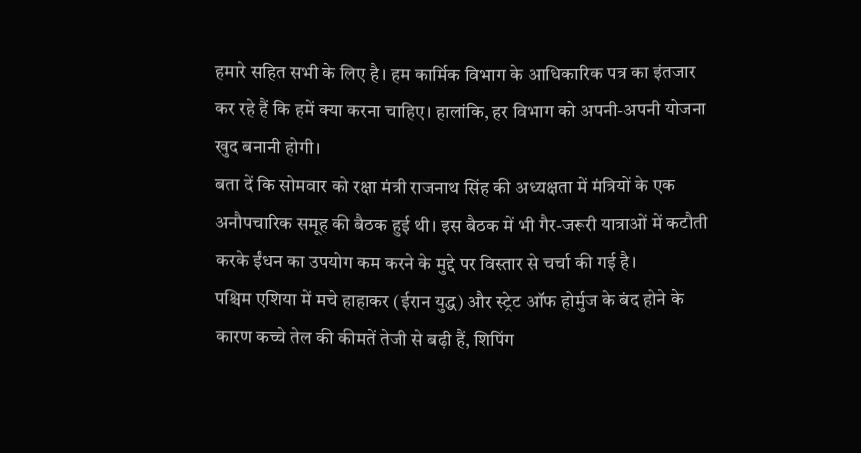हमारे सहित सभी के लिए है। हम कार्मिक विभाग के आधिकारिक पत्र का इंतजार कर रहे हैं कि हमें क्या करना चाहिए। हालांकि, हर विभाग को अपनी-अपनी योजना खुद बनानी होगी।
बता दें कि सोमवार को रक्षा मंत्री राजनाथ सिंह की अध्यक्षता में मंत्रियों के एक अनौपचारिक समूह की बैठक हुई थी। इस बैठक में भी गैर-जरूरी यात्राओं में कटौती करके ईंधन का उपयोग कम करने के मुद्दे पर विस्तार से चर्चा की गई है।
पश्चिम एशिया में मचे हाहाकर (ईरान युद्ध) और स्ट्रेट ऑफ होर्मुज के बंद होने के कारण कच्चे तेल की कीमतें तेजी से बढ़ी हैं, शिपिंग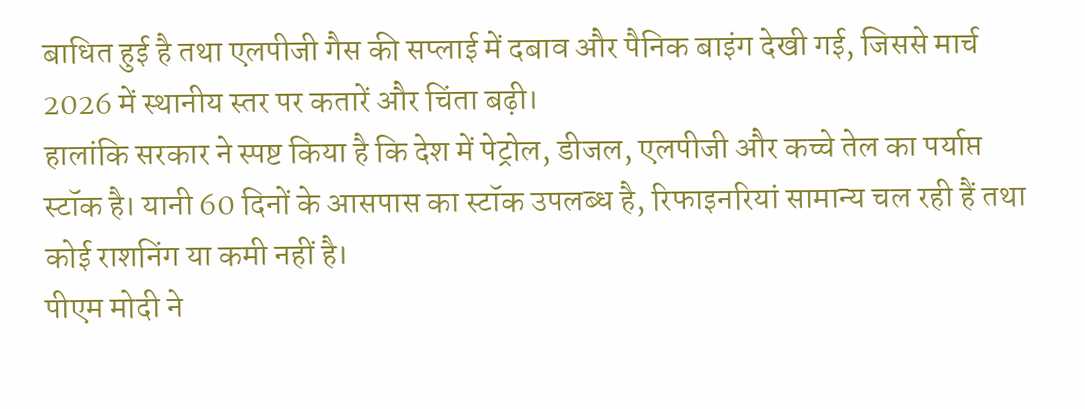बाधित हुई है तथा एलपीजी गैस की सप्लाई में दबाव और पैनिक बाइंग देखी गई, जिससे मार्च 2026 में स्थानीय स्तर पर कतारें और चिंता बढ़ी।
हालांकि सरकार ने स्पष्ट किया है कि देश में पेट्रोल, डीजल, एलपीजी और कच्चे तेल का पर्याप्त स्टॉक है। यानी 60 दिनों के आसपास का स्टॉक उपलब्ध है, रिफाइनरियां सामान्य चल रही हैं तथा कोई राशनिंग या कमी नहीं है।
पीएम मोदी ने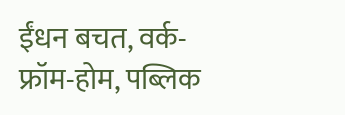ईंधन बचत, वर्क-फ्रॉम-होम, पब्लिक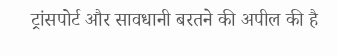ट्रांसपोर्ट और सावधानी बरतने की अपील की है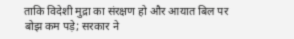ताकि विदेशी मुद्रा का संरक्षण हो और आयात बिल पर बोझ कम पड़े; सरकार ने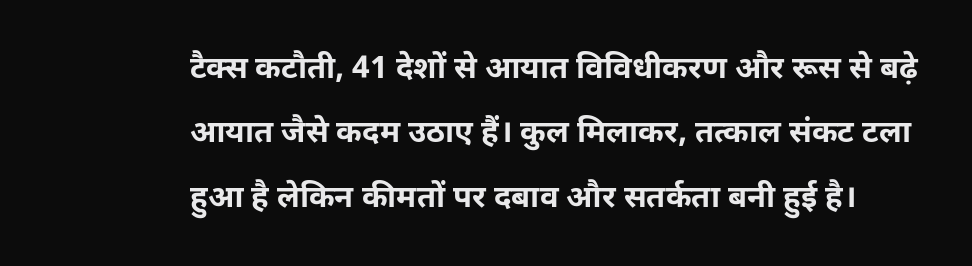टैक्स कटौती, 41 देशों से आयात विविधीकरण और रूस से बढ़े आयात जैसे कदम उठाए हैं। कुल मिलाकर, तत्काल संकट टला हुआ है लेकिन कीमतों पर दबाव और सतर्कता बनी हुई है।